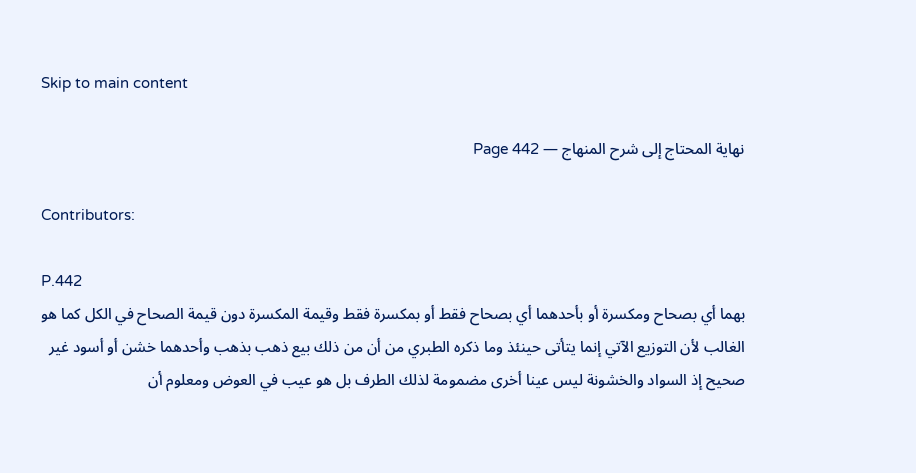Skip to main content

نهاية المحتاج إلى شرح المنهاج — Page 442

Contributors:

P.442
بهما أي بصحاح ومكسرة أو بأحدهما أي بصحاح فقط أو بمكسرة فقط وقيمة المكسرة دون قيمة الصحاح في الكل كما هو الغالب لأن التوزيع الآتي إنما يتأتى حينئذ وما ذكره الطبري من أن من ذلك بيع ذهب بذهب وأحدهما خشن أو أسود غير صحيح إذ السواد والخشونة ليس عينا أخرى مضمومة لذلك الطرف بل هو عيب في العوض ومعلوم أن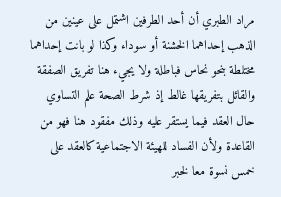مراد الطبري أن أحد الطرفين اشتمل على عينين من الذهب إحداهما الخشنة أو سوداء وكذا لو بانت إحداهما مختلطة بنحو نحاس فباطلة ولا يجيء هنا تفريق الصفقة والقائل بتفريقها غالط إذ شرط الصحة علم التساوي حال العقد فيما يستقر عليه وذلك مفقود هنا فهو من القاعدة ولأن الفساد للهيئة الاجتماعية كالعقد على خمس نسوة معا لخبر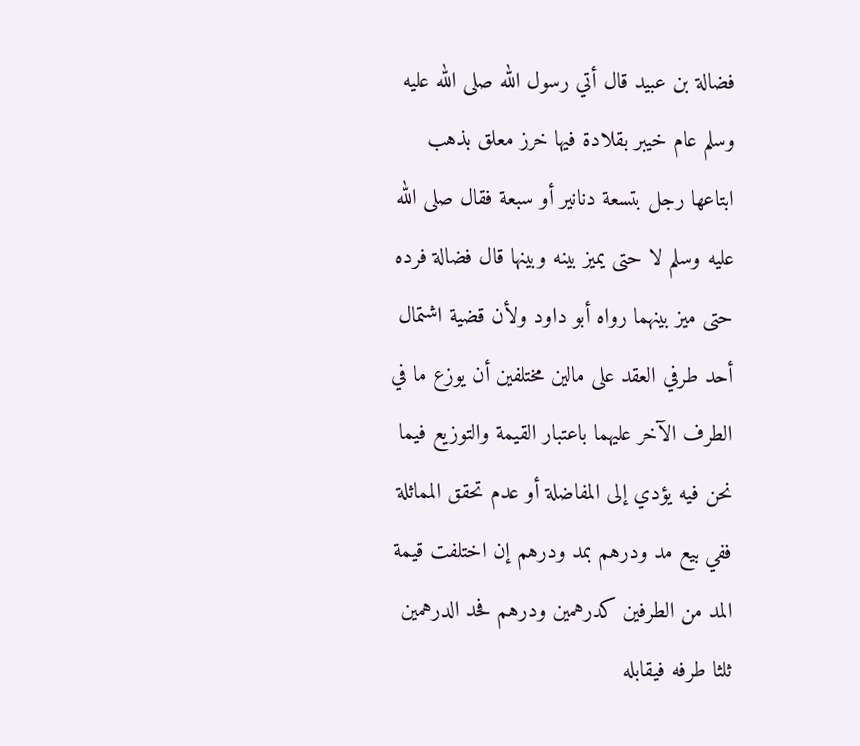فضالة بن عبيد قال أتي رسول الله صلى الله عليه وسلم عام خيبر بقلادة فيها خرز معلق بذهب ابتاعها رجل بتسعة دنانير أو سبعة فقال صلى الله عليه وسلم لا حتى يميز بينه وبينها قال فضالة فرده حتى ميز بينهما رواه أبو داود ولأن قضية اشتمال أحد طرفي العقد على مالين مختلفين أن يوزع ما في الطرف الآخر عليهما باعتبار القيمة والتوزيع فيما نحن فيه يؤدي إلى المفاضلة أو عدم تحقق المماثلة ففي بيع مد ودرهم بمد ودرهم إن اختلفت قيمة المد من الطرفين كدرهمين ودرهم فحد الدرهمين ثلثا طرفه فيقابله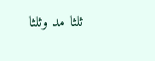ثلثا مد وثلثا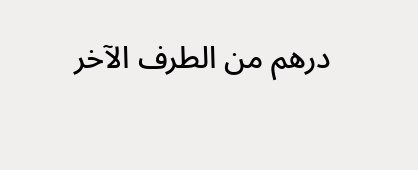درهم من الطرف الآخر